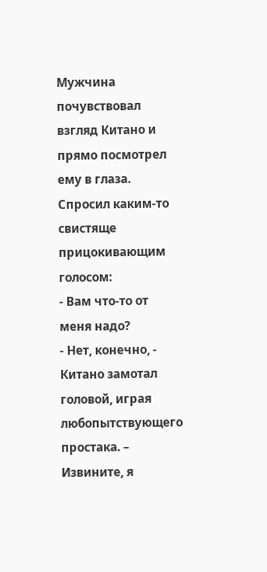Мужчина почувствовал взгляд Китано и прямо посмотрел ему в глаза. Спросил каким-то свистяще прицокивающим голосом:
- Вам что-то от меня надо?
- Нет, конечно, - Китано замотал головой, играя любопытствующего простака. – Извините, я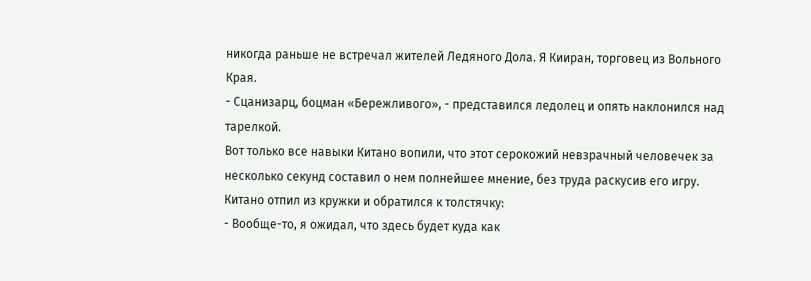никогда раньше не встречал жителей Ледяного Дола. Я Кииран, торговец из Вольного Края.
- Сцанизарц, боцман «Бережливого», - представился ледолец и опять наклонился над тарелкой.
Вот только все навыки Китано вопили, что этот серокожий невзрачный человечек за несколько секунд составил о нем полнейшее мнение, без труда раскусив его игру.
Китано отпил из кружки и обратился к толстячку:
- Вообще-то, я ожидал, что здесь будет куда как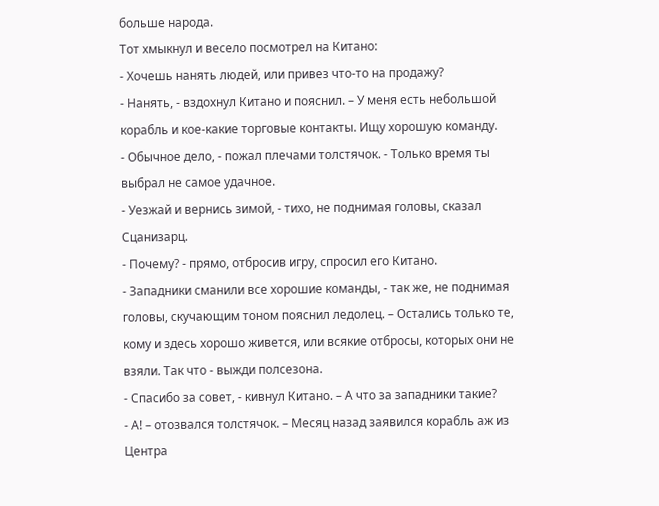больше народа.
Тот хмыкнул и весело посмотрел на Китано:
- Хочешь нанять людей, или привез что-то на продажу?
- Нанять, - вздохнул Китано и пояснил. – У меня есть небольшой корабль и кое-какие торговые контакты. Ищу хорошую команду.
- Обычное дело, - пожал плечами толстячок. - Только время ты выбрал не самое удачное.
- Уезжай и вернись зимой, - тихо, не поднимая головы, сказал Сцанизарц.
- Почему? - прямо, отбросив игру, спросил его Китано.
- Западники сманили все хорошие команды, - так же, не поднимая головы, скучающим тоном пояснил ледолец. – Остались только те, кому и здесь хорошо живется, или всякие отбросы, которых они не взяли. Так что - выжди полсезона.
- Спасибо за совет, - кивнул Китано. – А что за западники такие?
- А! – отозвался толстячок. – Месяц назад заявился корабль аж из Центра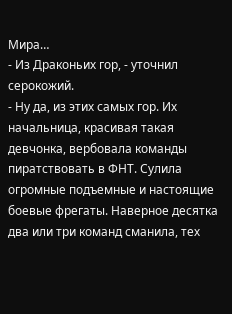Мира…
- Из Драконьих гор, - уточнил серокожий.
- Ну да, из этих самых гор. Их начальница, красивая такая девчонка, вербовала команды пиратствовать в ФНТ. Сулила огромные подъемные и настоящие боевые фрегаты. Наверное десятка два или три команд сманила, тех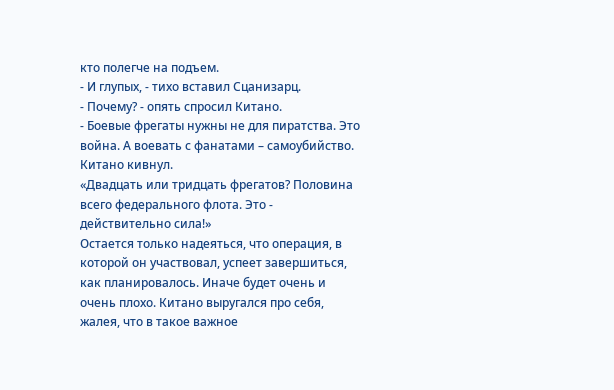кто полегче на подъем.
- И глупых, - тихо вставил Сцанизарц.
- Почему? - опять спросил Китано.
- Боевые фрегаты нужны не для пиратства. Это война. А воевать с фанатами – самоубийство.
Китано кивнул.
«Двадцать или тридцать фрегатов? Половина всего федерального флота. Это - действительно сила!»
Остается только надеяться, что операция, в которой он участвовал, успеет завершиться, как планировалось. Иначе будет очень и очень плохо. Китано выругался про себя, жалея, что в такое важное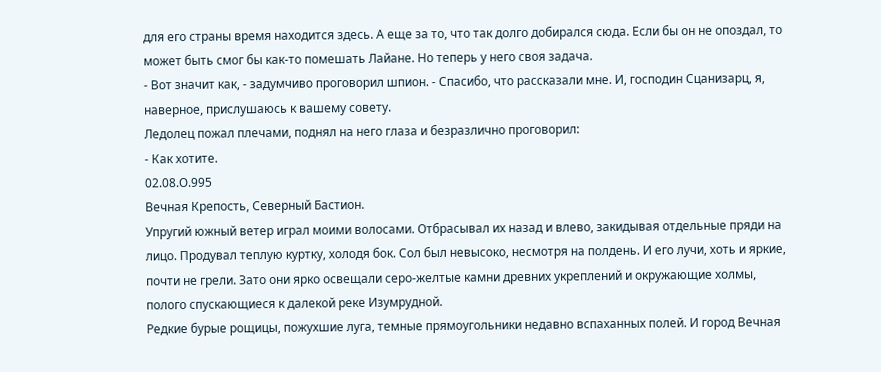для его страны время находится здесь. А еще за то, что так долго добирался сюда. Если бы он не опоздал, то может быть смог бы как-то помешать Лайане. Но теперь у него своя задача.
- Вот значит как, - задумчиво проговорил шпион. - Спасибо, что рассказали мне. И, господин Сцанизарц, я, наверное, прислушаюсь к вашему совету.
Ледолец пожал плечами, поднял на него глаза и безразлично проговорил:
- Как хотите.
02.08.О.995
Вечная Крепость, Северный Бастион.
Упругий южный ветер играл моими волосами. Отбрасывал их назад и влево, закидывая отдельные пряди на лицо. Продувал теплую куртку, холодя бок. Сол был невысоко, несмотря на полдень. И его лучи, хоть и яркие, почти не грели. Зато они ярко освещали серо-желтые камни древних укреплений и окружающие холмы, полого спускающиеся к далекой реке Изумрудной.
Редкие бурые рощицы, пожухшие луга, темные прямоугольники недавно вспаханных полей. И город Вечная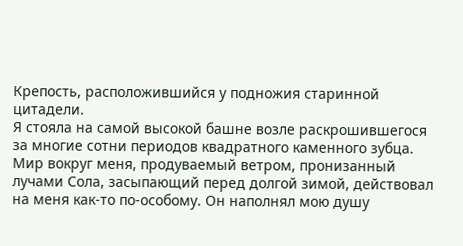Крепость, расположившийся у подножия старинной цитадели.
Я стояла на самой высокой башне возле раскрошившегося за многие сотни периодов квадратного каменного зубца.
Мир вокруг меня, продуваемый ветром, пронизанный лучами Сола, засыпающий перед долгой зимой, действовал на меня как-то по-особому. Он наполнял мою душу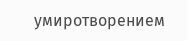умиротворением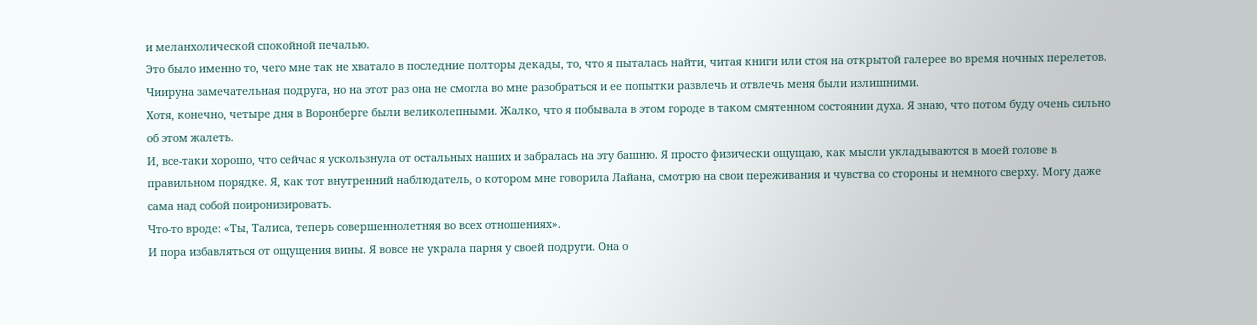и меланхолической спокойной печалью.
Это было именно то, чего мне так не хватало в последние полторы декады, то, что я пыталась найти, читая книги или стоя на открытой галерее во время ночных перелетов.
Чиируна замечательная подруга, но на этот раз она не смогла во мне разобраться и ее попытки развлечь и отвлечь меня были излишними.
Хотя, конечно, четыре дня в Воронберге были великолепными. Жалко, что я побывала в этом городе в таком смятенном состоянии духа. Я знаю, что потом буду очень сильно об этом жалеть.
И, все-таки хорошо, что сейчас я ускользнула от остальных наших и забралась на эту башню. Я просто физически ощущаю, как мысли укладываются в моей голове в правильном порядке. Я, как тот внутренний наблюдатель, о котором мне говорила Лайана, смотрю на свои переживания и чувства со стороны и немного сверху. Могу даже сама над собой поиронизировать.
Что-то вроде: «Ты, Талиса, теперь совершеннолетняя во всех отношениях».
И пора избавляться от ощущения вины. Я вовсе не украла парня у своей подруги. Она о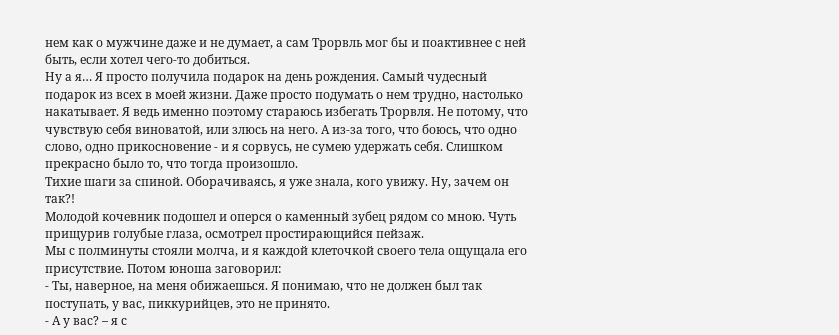нем как о мужчине даже и не думает, а сам Трорвль мог бы и поактивнее с ней быть, если хотел чего-то добиться.
Ну а я… Я просто получила подарок на день рождения. Самый чудесный подарок из всех в моей жизни. Даже просто подумать о нем трудно, настолько накатывает. Я ведь именно поэтому стараюсь избегать Трорвля. Не потому, что чувствую себя виноватой, или злюсь на него. А из-за того, что боюсь, что одно слово, одно прикосновение - и я сорвусь, не сумею удержать себя. Слишком прекрасно было то, что тогда произошло.
Тихие шаги за спиной. Оборачиваясь, я уже знала, кого увижу. Ну, зачем он так?!
Молодой кочевник подошел и оперся о каменный зубец рядом со мною. Чуть прищурив голубые глаза, осмотрел простирающийся пейзаж.
Мы с полминуты стояли молча, и я каждой клеточкой своего тела ощущала его присутствие. Потом юноша заговорил:
- Ты, наверное, на меня обижаешься. Я понимаю, что не должен был так поступать, у вас, пиккурийцев, это не принято.
- А у вас? – я с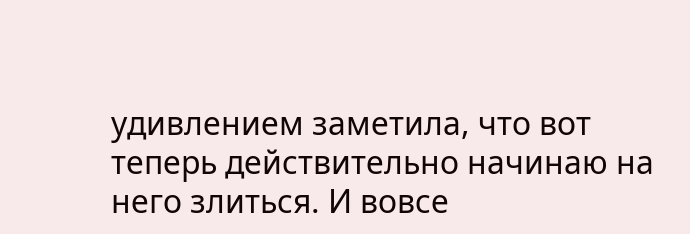удивлением заметила, что вот теперь действительно начинаю на него злиться. И вовсе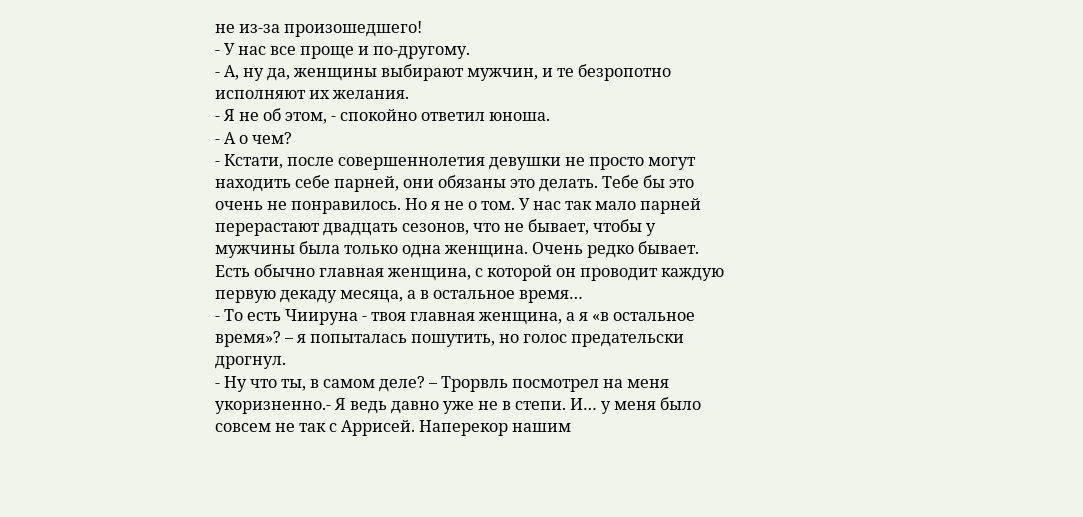не из-за произошедшего!
- У нас все проще и по-другому.
- А, ну да, женщины выбирают мужчин, и те безропотно исполняют их желания.
- Я не об этом, - спокойно ответил юноша.
- А о чем?
- Кстати, после совершеннолетия девушки не просто могут находить себе парней, они обязаны это делать. Тебе бы это очень не понравилось. Но я не о том. У нас так мало парней перерастают двадцать сезонов, что не бывает, чтобы у мужчины была только одна женщина. Очень редко бывает. Есть обычно главная женщина, с которой он проводит каждую первую декаду месяца, а в остальное время…
- То есть Чиируна - твоя главная женщина, а я «в остальное время»? – я попыталась пошутить, но голос предательски дрогнул.
- Ну что ты, в самом деле? – Трорвль посмотрел на меня укоризненно.- Я ведь давно уже не в степи. И… у меня было совсем не так с Аррисей. Наперекор нашим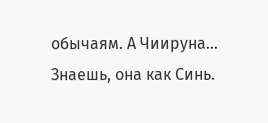обычаям. А Чиируна… Знаешь, она как Синь.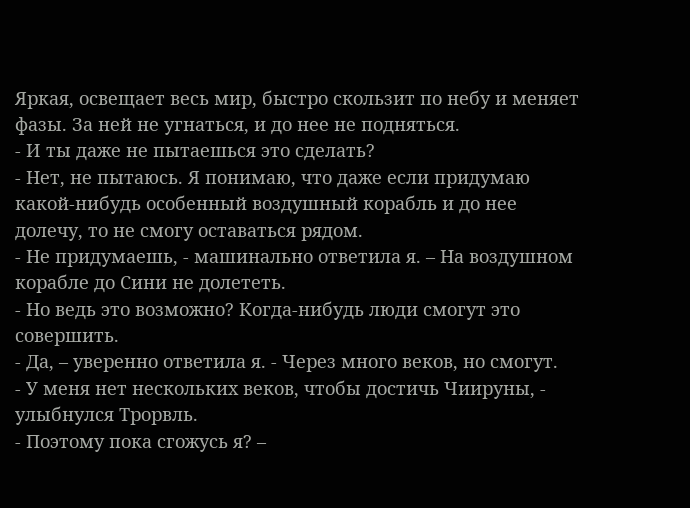Яркая, освещает весь мир, быстро скользит по небу и меняет фазы. За ней не угнаться, и до нее не подняться.
- И ты даже не пытаешься это сделать?
- Нет, не пытаюсь. Я понимаю, что даже если придумаю какой-нибудь особенный воздушный корабль и до нее долечу, то не смогу оставаться рядом.
- Не придумаешь, - машинально ответила я. – На воздушном корабле до Сини не долететь.
- Но ведь это возможно? Когда-нибудь люди смогут это совершить.
- Да, – уверенно ответила я. - Через много веков, но смогут.
- У меня нет нескольких веков, чтобы достичь Чиируны, - улыбнулся Трорвль.
- Поэтому пока сгожусь я? –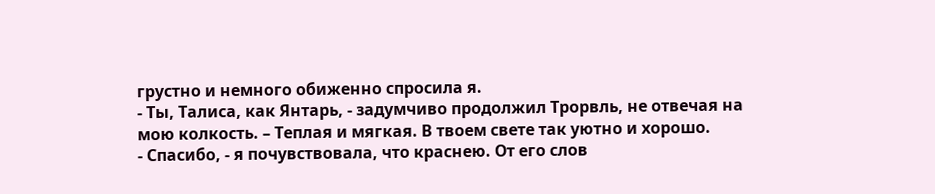грустно и немного обиженно спросила я.
- Ты, Талиса, как Янтарь, - задумчиво продолжил Трорвль, не отвечая на мою колкость. – Теплая и мягкая. В твоем свете так уютно и хорошо.
- Спасибо, - я почувствовала, что краснею. От его слов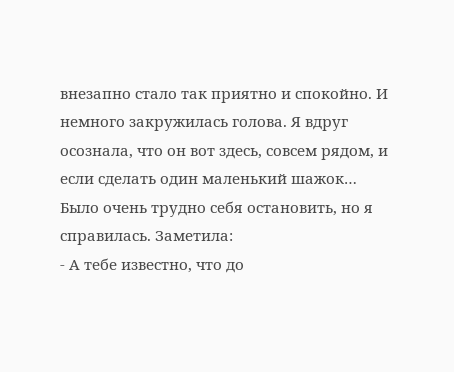внезапно стало так приятно и спокойно. И немного закружилась голова. Я вдруг осознала, что он вот здесь, совсем рядом, и если сделать один маленький шажок…
Было очень трудно себя остановить, но я справилась. Заметила:
- А тебе известно, что до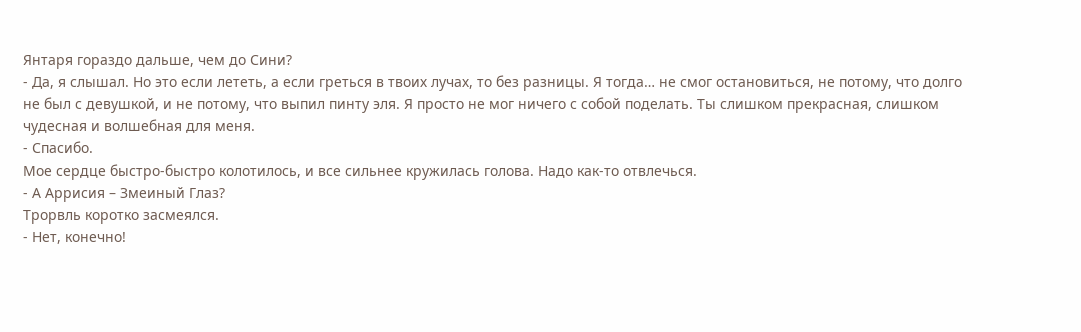Янтаря гораздо дальше, чем до Сини?
- Да, я слышал. Но это если лететь, а если греться в твоих лучах, то без разницы. Я тогда… не смог остановиться, не потому, что долго не был с девушкой, и не потому, что выпил пинту эля. Я просто не мог ничего с собой поделать. Ты слишком прекрасная, слишком чудесная и волшебная для меня.
- Спасибо.
Мое сердце быстро-быстро колотилось, и все сильнее кружилась голова. Надо как-то отвлечься.
- А Аррисия – Змеиный Глаз?
Трорвль коротко засмеялся.
- Нет, конечно!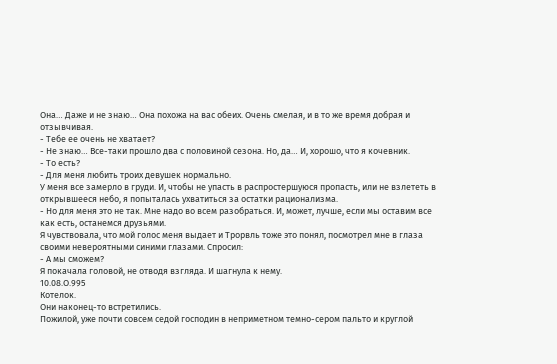Она… Даже и не знаю… Она похожа на вас обеих. Очень смелая, и в то же время добрая и отзывчивая.
- Тебе ее очень не хватает?
- Не знаю… Все-таки прошло два с половиной сезона. Но, да… И, хорошо, что я кочевник.
- То есть?
- Для меня любить троих девушек нормально.
У меня все замерло в груди. И, чтобы не упасть в распростершуюся пропасть, или не взлететь в открывшееся небо, я попыталась ухватиться за остатки рационализма.
- Но для меня это не так. Мне надо во всем разобраться. И, может, лучше, если мы оставим все как есть, останемся друзьями.
Я чувствовала, что мой голос меня выдает и Трорвль тоже это понял, посмотрел мне в глаза своими невероятными синими глазами. Спросил:
- А мы сможем?
Я покачала головой, не отводя взгляда. И шагнула к нему.
10.08.О.995
Котелок.
Они наконец-то встретились.
Пожилой, уже почти совсем седой господин в неприметном темно-сером пальто и круглой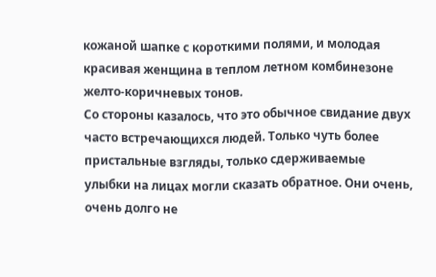кожаной шапке с короткими полями, и молодая красивая женщина в теплом летном комбинезоне желто-коричневых тонов.
Со стороны казалось, что это обычное свидание двух часто встречающихся людей. Только чуть более пристальные взгляды, только сдерживаемые улыбки на лицах могли сказать обратное. Они очень, очень долго не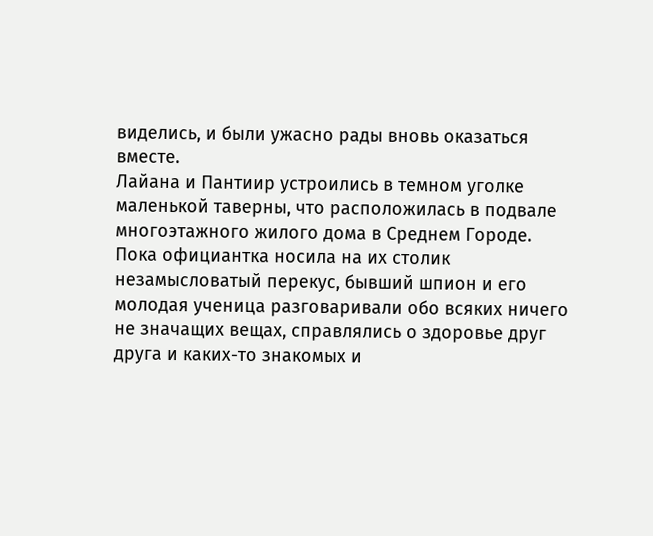виделись, и были ужасно рады вновь оказаться вместе.
Лайана и Пантиир устроились в темном уголке маленькой таверны, что расположилась в подвале многоэтажного жилого дома в Среднем Городе.
Пока официантка носила на их столик незамысловатый перекус, бывший шпион и его молодая ученица разговаривали обо всяких ничего не значащих вещах, справлялись о здоровье друг друга и каких-то знакомых и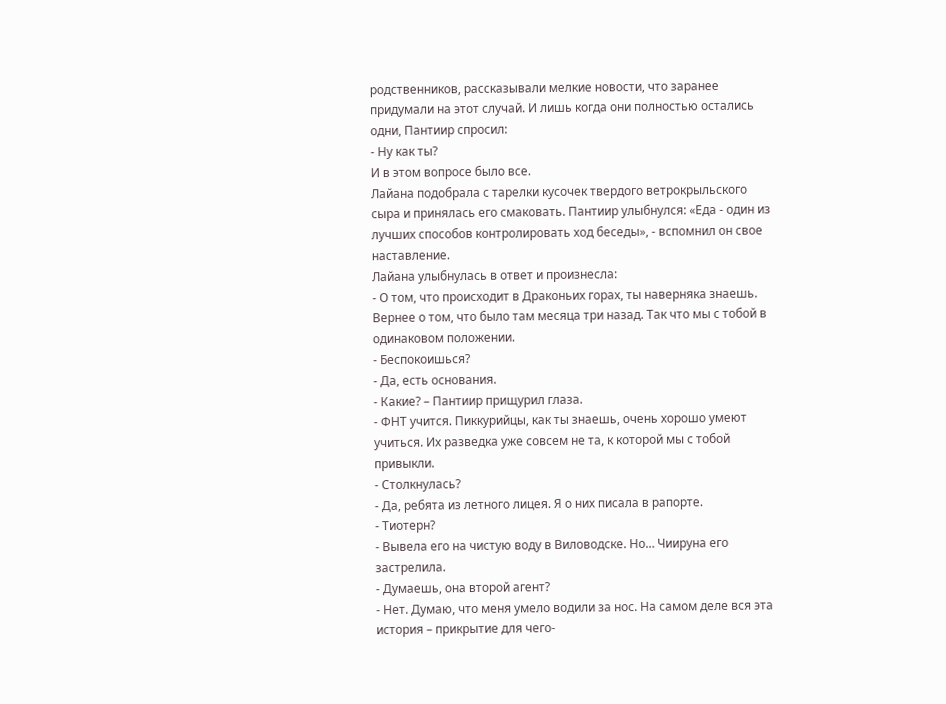родственников, рассказывали мелкие новости, что заранее придумали на этот случай. И лишь когда они полностью остались одни, Пантиир спросил:
- Ну как ты?
И в этом вопросе было все.
Лайана подобрала с тарелки кусочек твердого ветрокрыльского сыра и принялась его смаковать. Пантиир улыбнулся: «Еда - один из лучших способов контролировать ход беседы», - вспомнил он свое наставление.
Лайана улыбнулась в ответ и произнесла:
- О том, что происходит в Драконьих горах, ты наверняка знаешь. Вернее о том, что было там месяца три назад. Так что мы с тобой в одинаковом положении.
- Беспокоишься?
- Да, есть основания.
- Какие? – Пантиир прищурил глаза.
- ФНТ учится. Пиккурийцы, как ты знаешь, очень хорошо умеют учиться. Их разведка уже совсем не та, к которой мы с тобой привыкли.
- Столкнулась?
- Да, ребята из летного лицея. Я о них писала в рапорте.
- Тиотерн?
- Вывела его на чистую воду в Виловодске. Но… Чиируна его застрелила.
- Думаешь, она второй агент?
- Нет. Думаю, что меня умело водили за нос. На самом деле вся эта история – прикрытие для чего-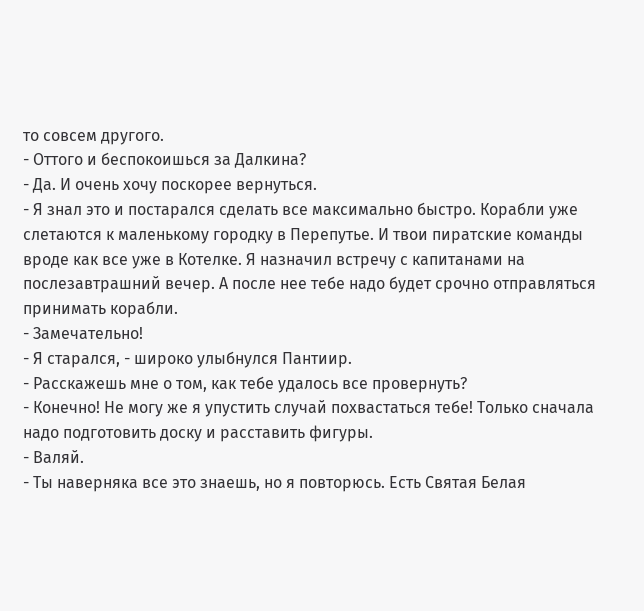то совсем другого.
- Оттого и беспокоишься за Далкина?
- Да. И очень хочу поскорее вернуться.
- Я знал это и постарался сделать все максимально быстро. Корабли уже слетаются к маленькому городку в Перепутье. И твои пиратские команды вроде как все уже в Котелке. Я назначил встречу с капитанами на послезавтрашний вечер. А после нее тебе надо будет срочно отправляться принимать корабли.
- Замечательно!
- Я старался, - широко улыбнулся Пантиир.
- Расскажешь мне о том, как тебе удалось все провернуть?
- Конечно! Не могу же я упустить случай похвастаться тебе! Только сначала надо подготовить доску и расставить фигуры.
- Валяй.
- Ты наверняка все это знаешь, но я повторюсь. Есть Святая Белая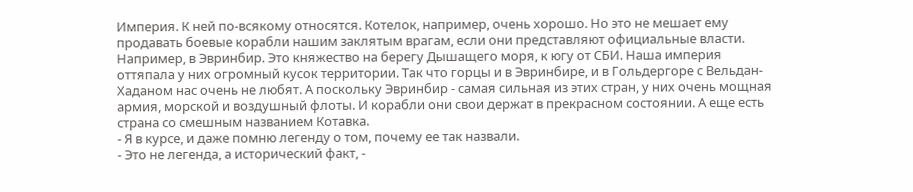Империя. К ней по-всякому относятся. Котелок, например, очень хорошо. Но это не мешает ему продавать боевые корабли нашим заклятым врагам, если они представляют официальные власти. Например, в Эвринбир. Это княжество на берегу Дышащего моря, к югу от СБИ. Наша империя оттяпала у них огромный кусок территории. Так что горцы и в Эвринбире, и в Гольдергоре с Вельдан-Хаданом нас очень не любят. А поскольку Эвринбир - самая сильная из этих стран, у них очень мощная армия, морской и воздушный флоты. И корабли они свои держат в прекрасном состоянии. А еще есть страна со смешным названием Котавка.
- Я в курсе, и даже помню легенду о том, почему ее так назвали.
- Это не легенда, а исторический факт, -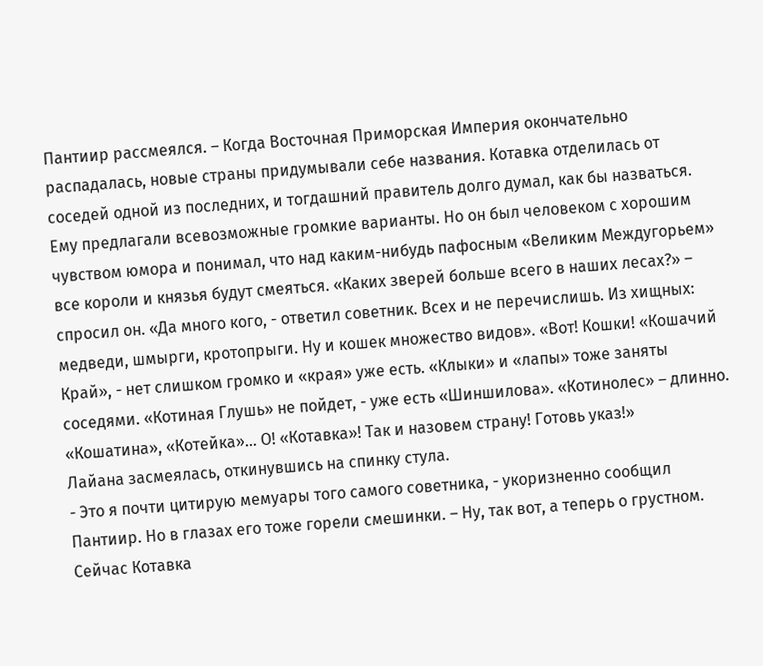Пантиир рассмеялся. – Когда Восточная Приморская Империя окончательно распадалась, новые страны придумывали себе названия. Котавка отделилась от соседей одной из последних, и тогдашний правитель долго думал, как бы назваться. Ему предлагали всевозможные громкие варианты. Но он был человеком с хорошим чувством юмора и понимал, что над каким-нибудь пафосным «Великим Междугорьем» все короли и князья будут смеяться. «Каких зверей больше всего в наших лесах?» – спросил он. «Да много кого, - ответил советник. Всех и не перечислишь. Из хищных: медведи, шмырги, кротопрыги. Ну и кошек множество видов». «Вот! Кошки! «Кошачий Край», - нет слишком громко и «края» уже есть. «Клыки» и «лапы» тоже заняты соседями. «Котиная Глушь» не пойдет, - уже есть «Шиншилова». «Котинолес» – длинно. «Кошатина», «Котейка»… О! «Котавка»! Так и назовем страну! Готовь указ!»
Лайана засмеялась, откинувшись на спинку стула.
- Это я почти цитирую мемуары того самого советника, - укоризненно сообщил Пантиир. Но в глазах его тоже горели смешинки. – Ну, так вот, а теперь о грустном. Сейчас Котавка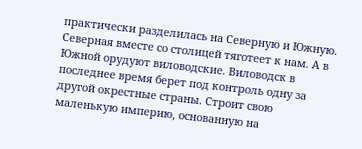практически разделилась на Северную и Южную. Северная вместе со столицей тяготеет к нам. А в Южной орудуют виловодские. Виловодск в последнее время берет под контроль одну за другой окрестные страны. Строит свою маленькую империю, основанную на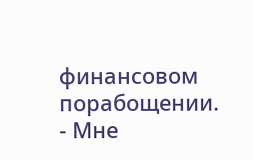финансовом порабощении.
- Мне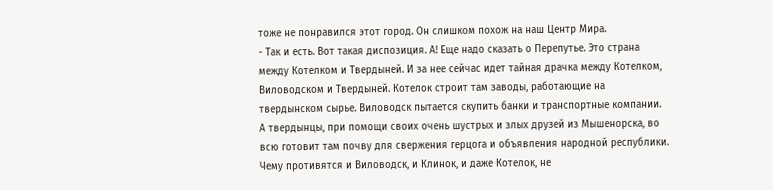тоже не понравился этот город. Он слишком похож на наш Центр Мира.
- Так и есть. Вот такая диспозиция. А! Еще надо сказать о Перепутье. Это страна между Котелком и Твердыней. И за нее сейчас идет тайная драчка между Котелком, Виловодском и Твердыней. Котелок строит там заводы, работающие на твердынском сырье. Виловодск пытается скупить банки и транспортные компании. А твердынцы, при помощи своих очень шустрых и злых друзей из Мышенорска, во всю готовит там почву для свержения герцога и объявления народной республики. Чему противятся и Виловодск, и Клинок, и даже Котелок, не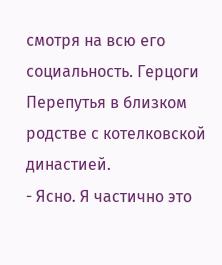смотря на всю его социальность. Герцоги Перепутья в близком родстве с котелковской династией.
- Ясно. Я частично это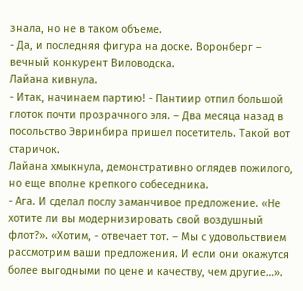знала, но не в таком объеме.
- Да, и последняя фигура на доске. Воронберг – вечный конкурент Виловодска.
Лайана кивнула.
- Итак, начинаем партию! - Пантиир отпил большой глоток почти прозрачного эля. – Два месяца назад в посольство Эвринбира пришел посетитель. Такой вот старичок.
Лайана хмыкнула, демонстративно оглядев пожилого, но еще вполне крепкого собеседника.
- Ага. И сделал послу заманчивое предложение. «Не хотите ли вы модернизировать свой воздушный флот?». «Хотим, - отвечает тот. – Мы с удовольствием рассмотрим ваши предложения. И если они окажутся более выгодными по цене и качеству, чем другие…».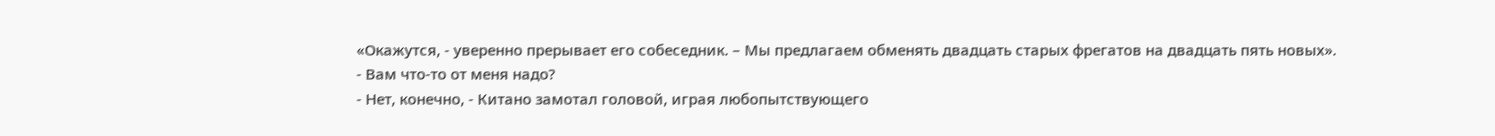«Окажутся, - уверенно прерывает его собеседник. – Мы предлагаем обменять двадцать старых фрегатов на двадцать пять новых».
- Вам что-то от меня надо?
- Нет, конечно, - Китано замотал головой, играя любопытствующего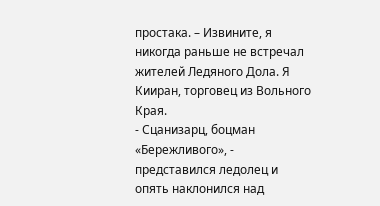простака. – Извините, я никогда раньше не встречал жителей Ледяного Дола. Я Кииран, торговец из Вольного Края.
- Сцанизарц, боцман «Бережливого», - представился ледолец и опять наклонился над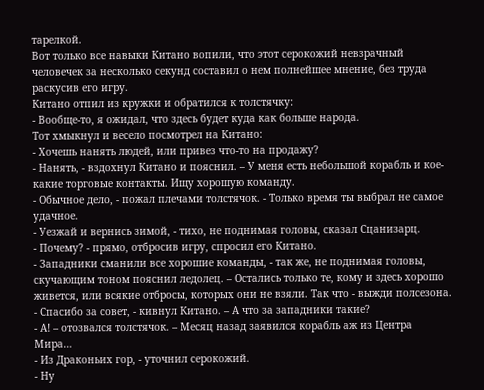тарелкой.
Вот только все навыки Китано вопили, что этот серокожий невзрачный человечек за несколько секунд составил о нем полнейшее мнение, без труда раскусив его игру.
Китано отпил из кружки и обратился к толстячку:
- Вообще-то, я ожидал, что здесь будет куда как больше народа.
Тот хмыкнул и весело посмотрел на Китано:
- Хочешь нанять людей, или привез что-то на продажу?
- Нанять, - вздохнул Китано и пояснил. – У меня есть небольшой корабль и кое-какие торговые контакты. Ищу хорошую команду.
- Обычное дело, - пожал плечами толстячок. - Только время ты выбрал не самое удачное.
- Уезжай и вернись зимой, - тихо, не поднимая головы, сказал Сцанизарц.
- Почему? - прямо, отбросив игру, спросил его Китано.
- Западники сманили все хорошие команды, - так же, не поднимая головы, скучающим тоном пояснил ледолец. – Остались только те, кому и здесь хорошо живется, или всякие отбросы, которых они не взяли. Так что - выжди полсезона.
- Спасибо за совет, - кивнул Китано. – А что за западники такие?
- А! – отозвался толстячок. – Месяц назад заявился корабль аж из Центра Мира…
- Из Драконьих гор, - уточнил серокожий.
- Ну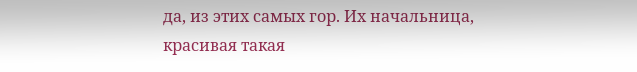да, из этих самых гор. Их начальница, красивая такая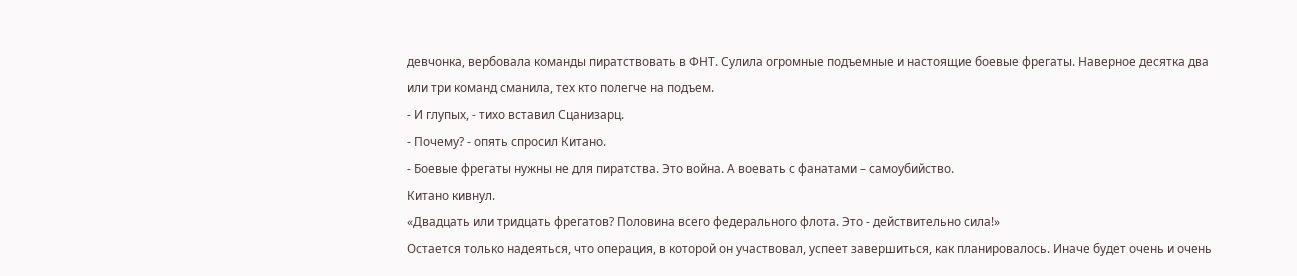девчонка, вербовала команды пиратствовать в ФНТ. Сулила огромные подъемные и настоящие боевые фрегаты. Наверное десятка два или три команд сманила, тех кто полегче на подъем.
- И глупых, - тихо вставил Сцанизарц.
- Почему? - опять спросил Китано.
- Боевые фрегаты нужны не для пиратства. Это война. А воевать с фанатами – самоубийство.
Китано кивнул.
«Двадцать или тридцать фрегатов? Половина всего федерального флота. Это - действительно сила!»
Остается только надеяться, что операция, в которой он участвовал, успеет завершиться, как планировалось. Иначе будет очень и очень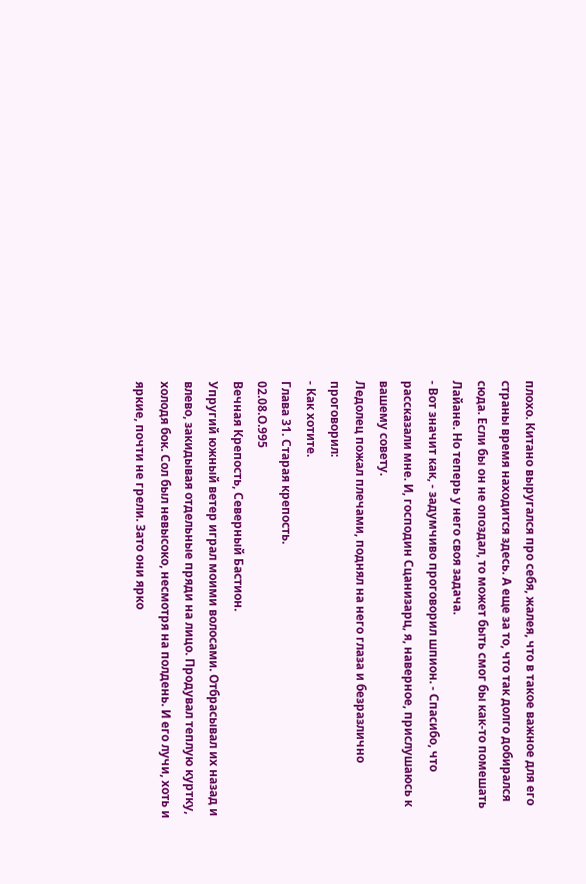плохо. Китано выругался про себя, жалея, что в такое важное для его страны время находится здесь. А еще за то, что так долго добирался сюда. Если бы он не опоздал, то может быть смог бы как-то помешать Лайане. Но теперь у него своя задача.
- Вот значит как, - задумчиво проговорил шпион. - Спасибо, что рассказали мне. И, господин Сцанизарц, я, наверное, прислушаюсь к вашему совету.
Ледолец пожал плечами, поднял на него глаза и безразлично проговорил:
- Как хотите.
Глава 31. Старая крепость.
02.08.О.995
Вечная Крепость, Северный Бастион.
Упругий южный ветер играл моими волосами. Отбрасывал их назад и влево, закидывая отдельные пряди на лицо. Продувал теплую куртку, холодя бок. Сол был невысоко, несмотря на полдень. И его лучи, хоть и яркие, почти не грели. Зато они ярко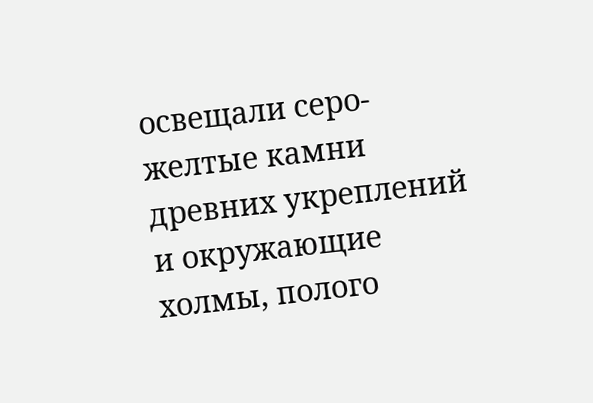освещали серо-желтые камни древних укреплений и окружающие холмы, полого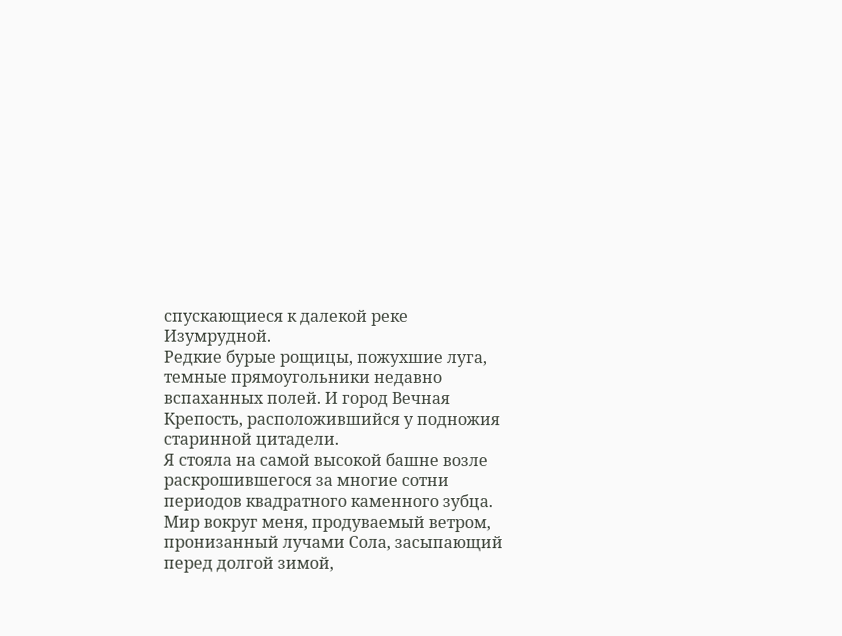спускающиеся к далекой реке Изумрудной.
Редкие бурые рощицы, пожухшие луга, темные прямоугольники недавно вспаханных полей. И город Вечная Крепость, расположившийся у подножия старинной цитадели.
Я стояла на самой высокой башне возле раскрошившегося за многие сотни периодов квадратного каменного зубца.
Мир вокруг меня, продуваемый ветром, пронизанный лучами Сола, засыпающий перед долгой зимой,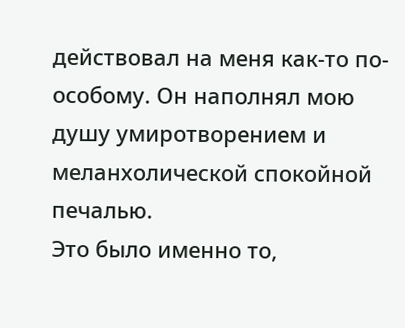действовал на меня как-то по-особому. Он наполнял мою душу умиротворением и меланхолической спокойной печалью.
Это было именно то,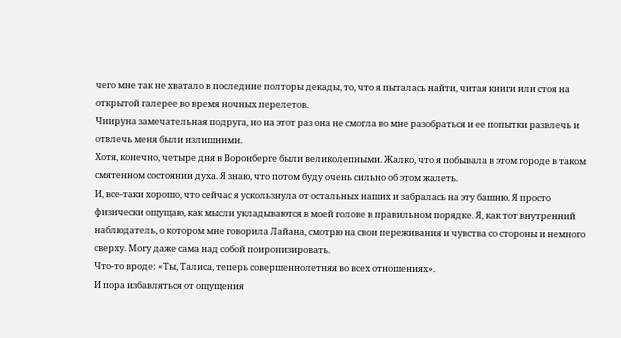чего мне так не хватало в последние полторы декады, то, что я пыталась найти, читая книги или стоя на открытой галерее во время ночных перелетов.
Чиируна замечательная подруга, но на этот раз она не смогла во мне разобраться и ее попытки развлечь и отвлечь меня были излишними.
Хотя, конечно, четыре дня в Воронберге были великолепными. Жалко, что я побывала в этом городе в таком смятенном состоянии духа. Я знаю, что потом буду очень сильно об этом жалеть.
И, все-таки хорошо, что сейчас я ускользнула от остальных наших и забралась на эту башню. Я просто физически ощущаю, как мысли укладываются в моей голове в правильном порядке. Я, как тот внутренний наблюдатель, о котором мне говорила Лайана, смотрю на свои переживания и чувства со стороны и немного сверху. Могу даже сама над собой поиронизировать.
Что-то вроде: «Ты, Талиса, теперь совершеннолетняя во всех отношениях».
И пора избавляться от ощущения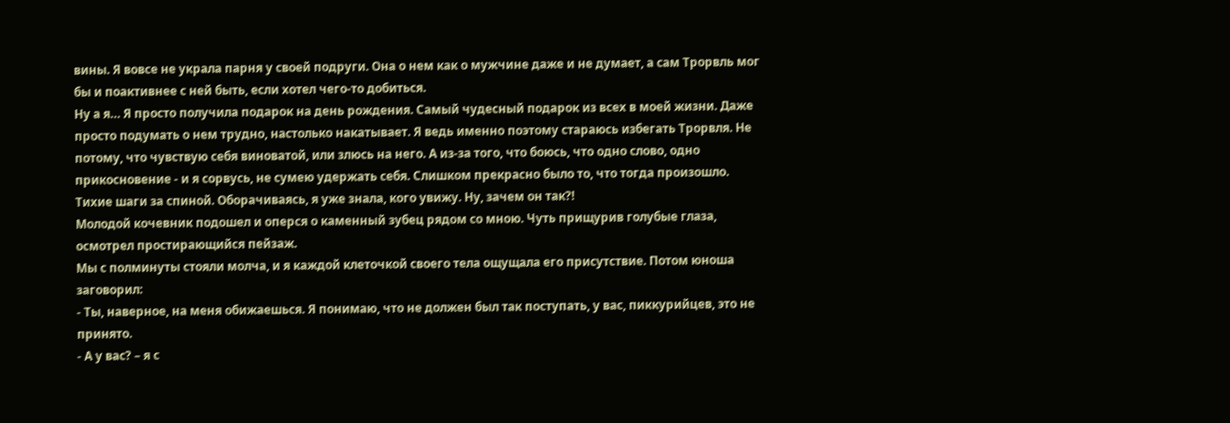вины. Я вовсе не украла парня у своей подруги. Она о нем как о мужчине даже и не думает, а сам Трорвль мог бы и поактивнее с ней быть, если хотел чего-то добиться.
Ну а я… Я просто получила подарок на день рождения. Самый чудесный подарок из всех в моей жизни. Даже просто подумать о нем трудно, настолько накатывает. Я ведь именно поэтому стараюсь избегать Трорвля. Не потому, что чувствую себя виноватой, или злюсь на него. А из-за того, что боюсь, что одно слово, одно прикосновение - и я сорвусь, не сумею удержать себя. Слишком прекрасно было то, что тогда произошло.
Тихие шаги за спиной. Оборачиваясь, я уже знала, кого увижу. Ну, зачем он так?!
Молодой кочевник подошел и оперся о каменный зубец рядом со мною. Чуть прищурив голубые глаза, осмотрел простирающийся пейзаж.
Мы с полминуты стояли молча, и я каждой клеточкой своего тела ощущала его присутствие. Потом юноша заговорил:
- Ты, наверное, на меня обижаешься. Я понимаю, что не должен был так поступать, у вас, пиккурийцев, это не принято.
- А у вас? – я с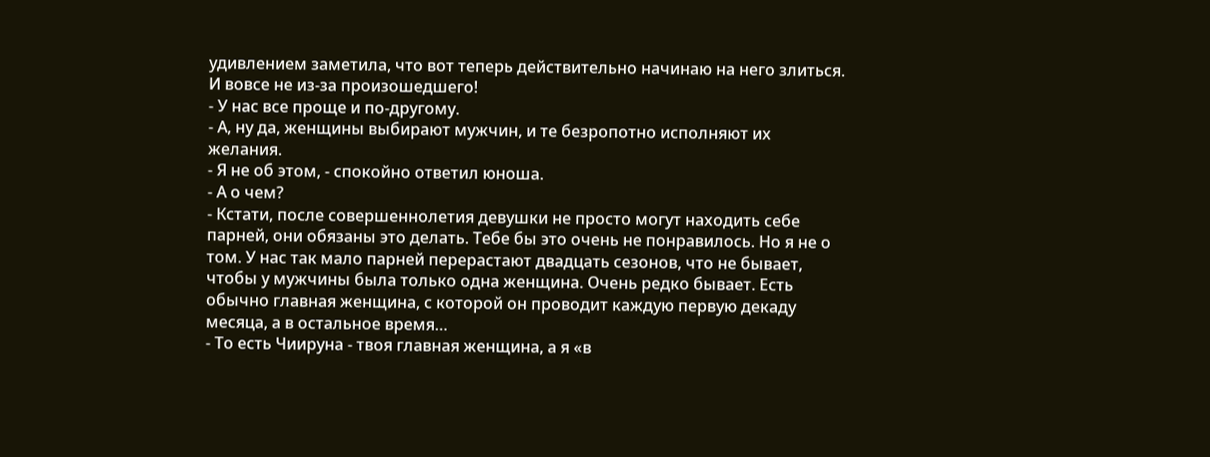удивлением заметила, что вот теперь действительно начинаю на него злиться. И вовсе не из-за произошедшего!
- У нас все проще и по-другому.
- А, ну да, женщины выбирают мужчин, и те безропотно исполняют их желания.
- Я не об этом, - спокойно ответил юноша.
- А о чем?
- Кстати, после совершеннолетия девушки не просто могут находить себе парней, они обязаны это делать. Тебе бы это очень не понравилось. Но я не о том. У нас так мало парней перерастают двадцать сезонов, что не бывает, чтобы у мужчины была только одна женщина. Очень редко бывает. Есть обычно главная женщина, с которой он проводит каждую первую декаду месяца, а в остальное время…
- То есть Чиируна - твоя главная женщина, а я «в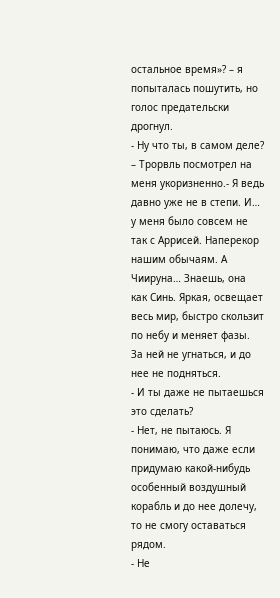остальное время»? – я попыталась пошутить, но голос предательски дрогнул.
- Ну что ты, в самом деле? – Трорвль посмотрел на меня укоризненно.- Я ведь давно уже не в степи. И… у меня было совсем не так с Аррисей. Наперекор нашим обычаям. А Чиируна… Знаешь, она как Синь. Яркая, освещает весь мир, быстро скользит по небу и меняет фазы. За ней не угнаться, и до нее не подняться.
- И ты даже не пытаешься это сделать?
- Нет, не пытаюсь. Я понимаю, что даже если придумаю какой-нибудь особенный воздушный корабль и до нее долечу, то не смогу оставаться рядом.
- Не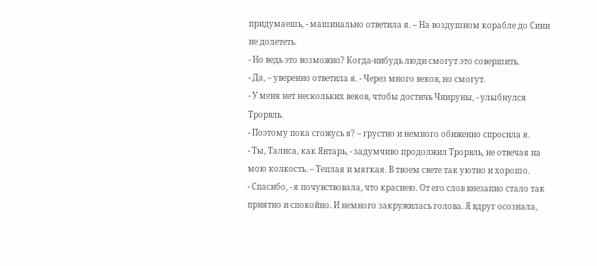придумаешь, - машинально ответила я. – На воздушном корабле до Сини не долететь.
- Но ведь это возможно? Когда-нибудь люди смогут это совершить.
- Да, – уверенно ответила я. - Через много веков, но смогут.
- У меня нет нескольких веков, чтобы достичь Чиируны, - улыбнулся Трорвль.
- Поэтому пока сгожусь я? – грустно и немного обиженно спросила я.
- Ты, Талиса, как Янтарь, - задумчиво продолжил Трорвль, не отвечая на мою колкость. – Теплая и мягкая. В твоем свете так уютно и хорошо.
- Спасибо, - я почувствовала, что краснею. От его слов внезапно стало так приятно и спокойно. И немного закружилась голова. Я вдруг осознала,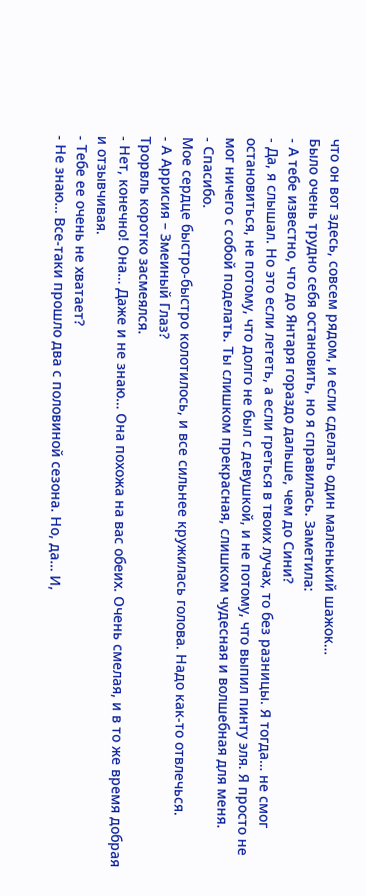что он вот здесь, совсем рядом, и если сделать один маленький шажок…
Было очень трудно себя остановить, но я справилась. Заметила:
- А тебе известно, что до Янтаря гораздо дальше, чем до Сини?
- Да, я слышал. Но это если лететь, а если греться в твоих лучах, то без разницы. Я тогда… не смог остановиться, не потому, что долго не был с девушкой, и не потому, что выпил пинту эля. Я просто не мог ничего с собой поделать. Ты слишком прекрасная, слишком чудесная и волшебная для меня.
- Спасибо.
Мое сердце быстро-быстро колотилось, и все сильнее кружилась голова. Надо как-то отвлечься.
- А Аррисия – Змеиный Глаз?
Трорвль коротко засмеялся.
- Нет, конечно! Она… Даже и не знаю… Она похожа на вас обеих. Очень смелая, и в то же время добрая и отзывчивая.
- Тебе ее очень не хватает?
- Не знаю… Все-таки прошло два с половиной сезона. Но, да… И,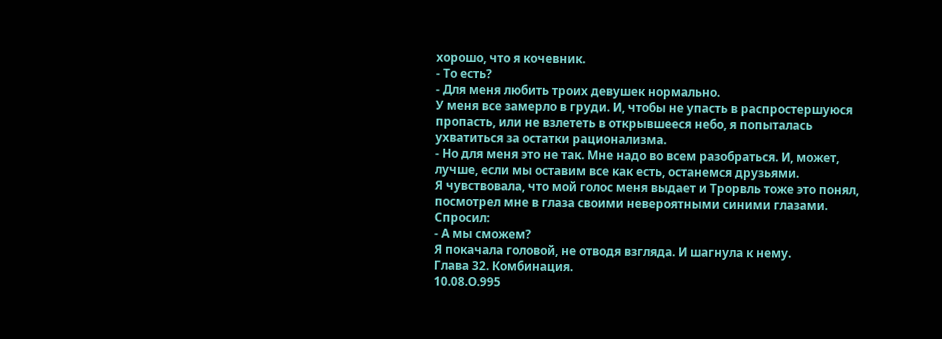хорошо, что я кочевник.
- То есть?
- Для меня любить троих девушек нормально.
У меня все замерло в груди. И, чтобы не упасть в распростершуюся пропасть, или не взлететь в открывшееся небо, я попыталась ухватиться за остатки рационализма.
- Но для меня это не так. Мне надо во всем разобраться. И, может, лучше, если мы оставим все как есть, останемся друзьями.
Я чувствовала, что мой голос меня выдает и Трорвль тоже это понял, посмотрел мне в глаза своими невероятными синими глазами. Спросил:
- А мы сможем?
Я покачала головой, не отводя взгляда. И шагнула к нему.
Глава 32. Комбинация.
10.08.О.995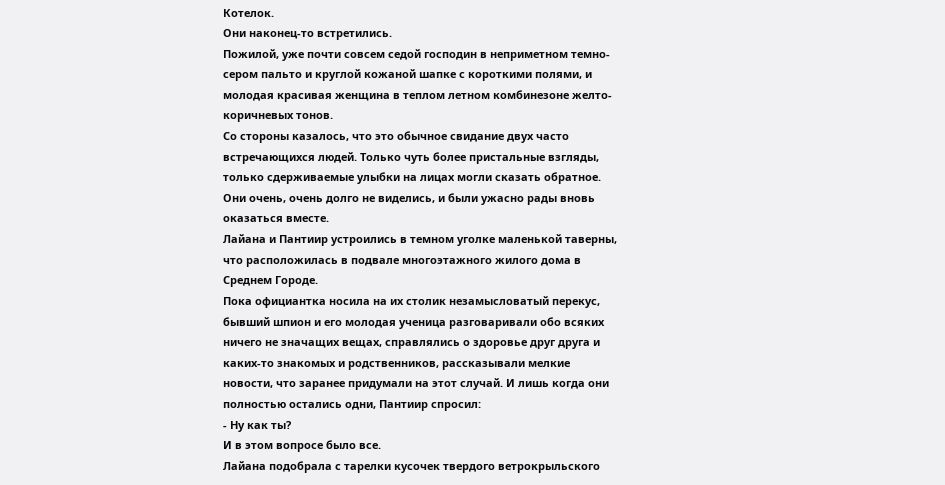Котелок.
Они наконец-то встретились.
Пожилой, уже почти совсем седой господин в неприметном темно-сером пальто и круглой кожаной шапке с короткими полями, и молодая красивая женщина в теплом летном комбинезоне желто-коричневых тонов.
Со стороны казалось, что это обычное свидание двух часто встречающихся людей. Только чуть более пристальные взгляды, только сдерживаемые улыбки на лицах могли сказать обратное. Они очень, очень долго не виделись, и были ужасно рады вновь оказаться вместе.
Лайана и Пантиир устроились в темном уголке маленькой таверны, что расположилась в подвале многоэтажного жилого дома в Среднем Городе.
Пока официантка носила на их столик незамысловатый перекус, бывший шпион и его молодая ученица разговаривали обо всяких ничего не значащих вещах, справлялись о здоровье друг друга и каких-то знакомых и родственников, рассказывали мелкие новости, что заранее придумали на этот случай. И лишь когда они полностью остались одни, Пантиир спросил:
- Ну как ты?
И в этом вопросе было все.
Лайана подобрала с тарелки кусочек твердого ветрокрыльского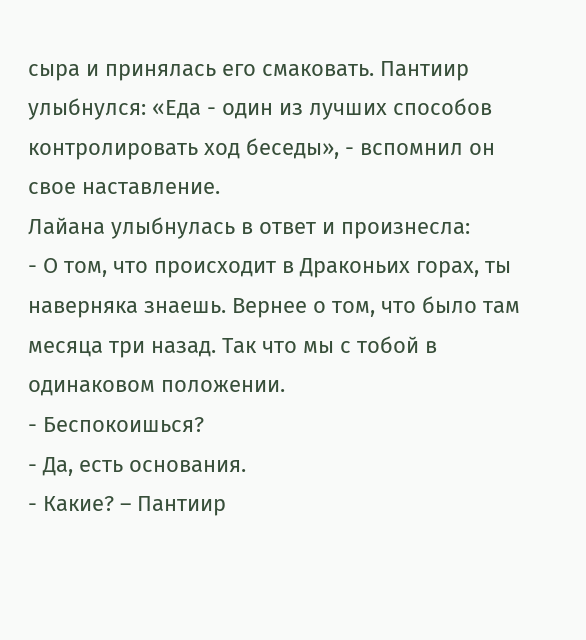сыра и принялась его смаковать. Пантиир улыбнулся: «Еда - один из лучших способов контролировать ход беседы», - вспомнил он свое наставление.
Лайана улыбнулась в ответ и произнесла:
- О том, что происходит в Драконьих горах, ты наверняка знаешь. Вернее о том, что было там месяца три назад. Так что мы с тобой в одинаковом положении.
- Беспокоишься?
- Да, есть основания.
- Какие? – Пантиир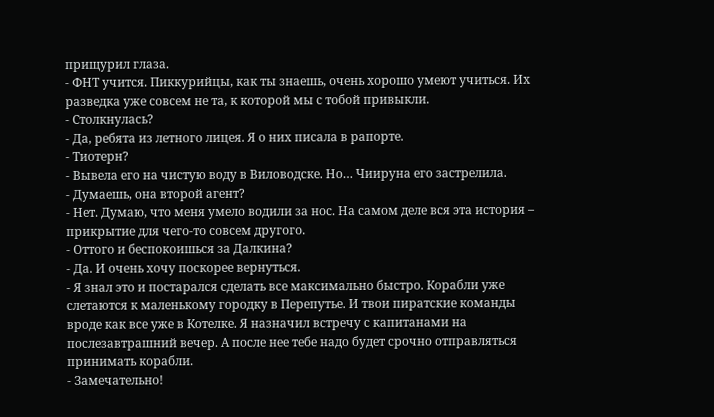прищурил глаза.
- ФНТ учится. Пиккурийцы, как ты знаешь, очень хорошо умеют учиться. Их разведка уже совсем не та, к которой мы с тобой привыкли.
- Столкнулась?
- Да, ребята из летного лицея. Я о них писала в рапорте.
- Тиотерн?
- Вывела его на чистую воду в Виловодске. Но… Чиируна его застрелила.
- Думаешь, она второй агент?
- Нет. Думаю, что меня умело водили за нос. На самом деле вся эта история – прикрытие для чего-то совсем другого.
- Оттого и беспокоишься за Далкина?
- Да. И очень хочу поскорее вернуться.
- Я знал это и постарался сделать все максимально быстро. Корабли уже слетаются к маленькому городку в Перепутье. И твои пиратские команды вроде как все уже в Котелке. Я назначил встречу с капитанами на послезавтрашний вечер. А после нее тебе надо будет срочно отправляться принимать корабли.
- Замечательно!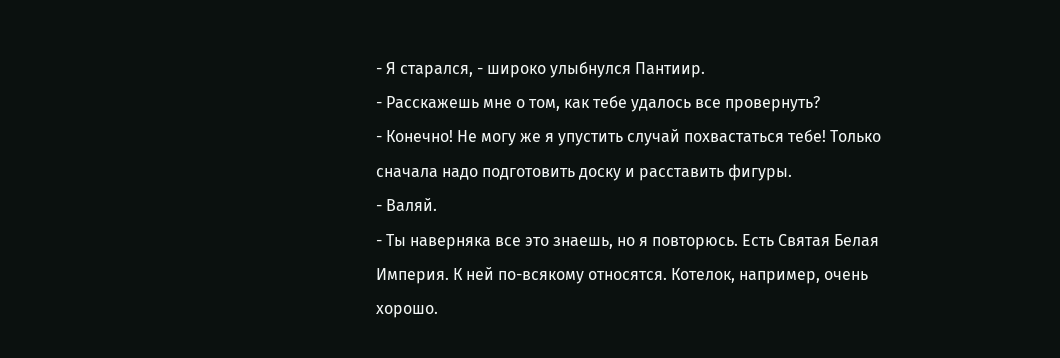- Я старался, - широко улыбнулся Пантиир.
- Расскажешь мне о том, как тебе удалось все провернуть?
- Конечно! Не могу же я упустить случай похвастаться тебе! Только сначала надо подготовить доску и расставить фигуры.
- Валяй.
- Ты наверняка все это знаешь, но я повторюсь. Есть Святая Белая Империя. К ней по-всякому относятся. Котелок, например, очень хорошо.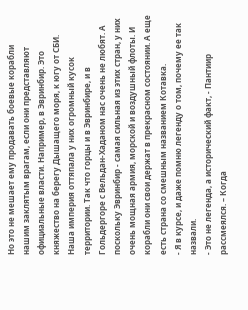Но это не мешает ему продавать боевые корабли нашим заклятым врагам, если они представляют официальные власти. Например, в Эвринбир. Это княжество на берегу Дышащего моря, к югу от СБИ. Наша империя оттяпала у них огромный кусок территории. Так что горцы и в Эвринбире, и в Гольдергоре с Вельдан-Хаданом нас очень не любят. А поскольку Эвринбир - самая сильная из этих стран, у них очень мощная армия, морской и воздушный флоты. И корабли они свои держат в прекрасном состоянии. А еще есть страна со смешным названием Котавка.
- Я в курсе, и даже помню легенду о том, почему ее так назвали.
- Это не легенда, а исторический факт, - Пантиир рассмеялся. – Когда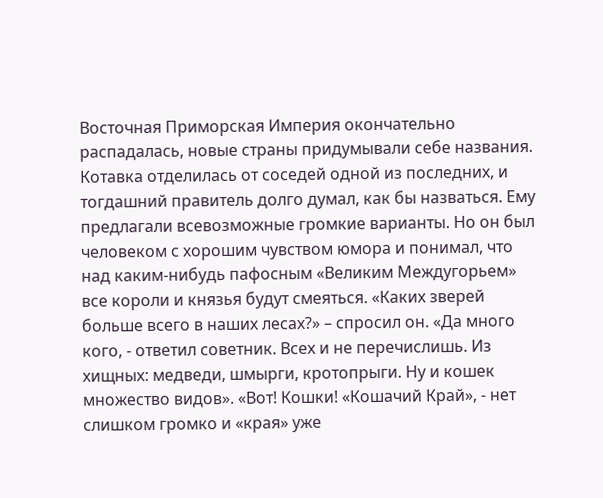Восточная Приморская Империя окончательно распадалась, новые страны придумывали себе названия. Котавка отделилась от соседей одной из последних, и тогдашний правитель долго думал, как бы назваться. Ему предлагали всевозможные громкие варианты. Но он был человеком с хорошим чувством юмора и понимал, что над каким-нибудь пафосным «Великим Междугорьем» все короли и князья будут смеяться. «Каких зверей больше всего в наших лесах?» – спросил он. «Да много кого, - ответил советник. Всех и не перечислишь. Из хищных: медведи, шмырги, кротопрыги. Ну и кошек множество видов». «Вот! Кошки! «Кошачий Край», - нет слишком громко и «края» уже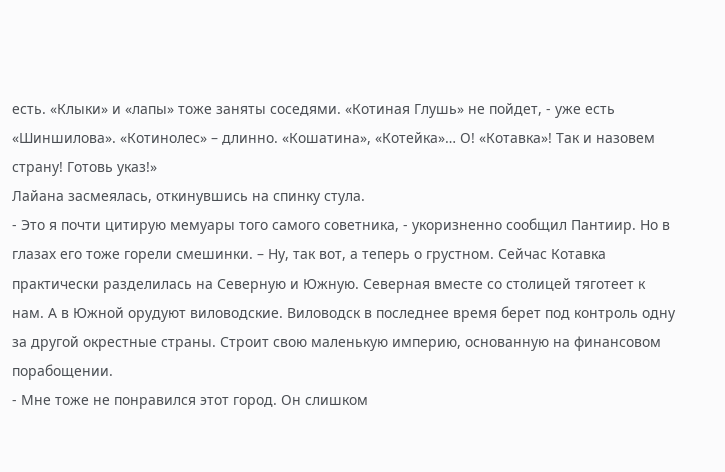есть. «Клыки» и «лапы» тоже заняты соседями. «Котиная Глушь» не пойдет, - уже есть «Шиншилова». «Котинолес» – длинно. «Кошатина», «Котейка»… О! «Котавка»! Так и назовем страну! Готовь указ!»
Лайана засмеялась, откинувшись на спинку стула.
- Это я почти цитирую мемуары того самого советника, - укоризненно сообщил Пантиир. Но в глазах его тоже горели смешинки. – Ну, так вот, а теперь о грустном. Сейчас Котавка практически разделилась на Северную и Южную. Северная вместе со столицей тяготеет к нам. А в Южной орудуют виловодские. Виловодск в последнее время берет под контроль одну за другой окрестные страны. Строит свою маленькую империю, основанную на финансовом порабощении.
- Мне тоже не понравился этот город. Он слишком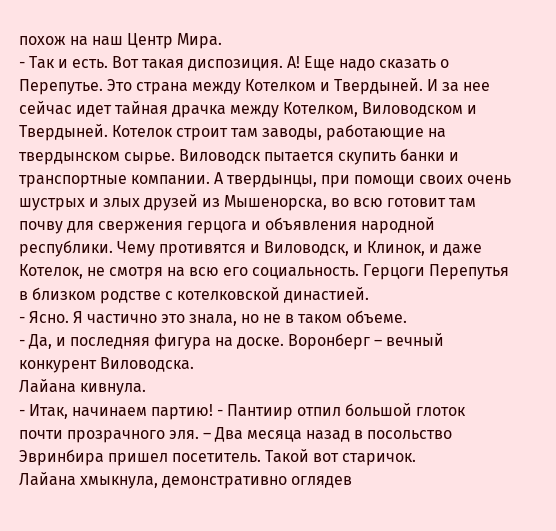похож на наш Центр Мира.
- Так и есть. Вот такая диспозиция. А! Еще надо сказать о Перепутье. Это страна между Котелком и Твердыней. И за нее сейчас идет тайная драчка между Котелком, Виловодском и Твердыней. Котелок строит там заводы, работающие на твердынском сырье. Виловодск пытается скупить банки и транспортные компании. А твердынцы, при помощи своих очень шустрых и злых друзей из Мышенорска, во всю готовит там почву для свержения герцога и объявления народной республики. Чему противятся и Виловодск, и Клинок, и даже Котелок, не смотря на всю его социальность. Герцоги Перепутья в близком родстве с котелковской династией.
- Ясно. Я частично это знала, но не в таком объеме.
- Да, и последняя фигура на доске. Воронберг – вечный конкурент Виловодска.
Лайана кивнула.
- Итак, начинаем партию! - Пантиир отпил большой глоток почти прозрачного эля. – Два месяца назад в посольство Эвринбира пришел посетитель. Такой вот старичок.
Лайана хмыкнула, демонстративно оглядев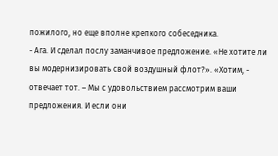пожилого, но еще вполне крепкого собеседника.
- Ага. И сделал послу заманчивое предложение. «Не хотите ли вы модернизировать свой воздушный флот?». «Хотим, - отвечает тот. – Мы с удовольствием рассмотрим ваши предложения. И если они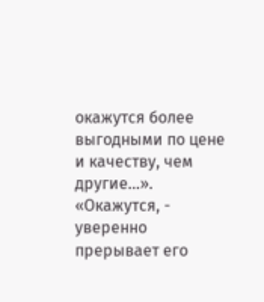окажутся более выгодными по цене и качеству, чем другие…». «Окажутся, - уверенно прерывает его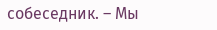собеседник. – Мы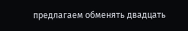предлагаем обменять двадцать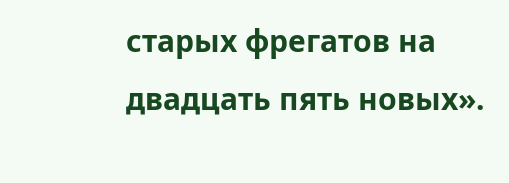старых фрегатов на двадцать пять новых».